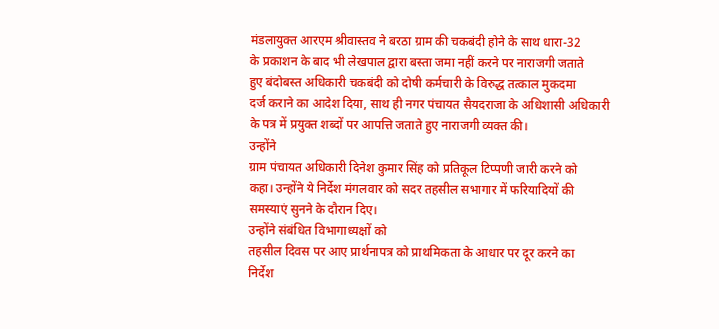मंडलायुक्त आरएम श्रीवास्तव ने बरठा ग्राम की चकबंदी होने के साथ धारा-32
के प्रकाशन के बाद भी लेखपाल द्वारा बस्ता जमा नहीं करने पर नाराजगी जताते
हुए बंदोबस्त अधिकारी चकबंदी को दोषी कर्मचारी के विरुद्ध तत्काल मुकदमा
दर्ज कराने का आदेश दिया, साथ ही नगर पंचायत सैयदराजा के अधिशासी अधिकारी
के पत्र में प्रयुक्त शब्दों पर आपत्ति जताते हुए नाराजगी व्यक्त की।
उन्होंने
ग्राम पंचायत अधिकारी दिनेश कुमार सिंह को प्रतिकूल टिप्पणी जारी करने को
कहा। उन्होंने ये निर्देश मंगलवार को सदर तहसील सभागार में फरियादियों की
समस्याएं सुनने के दौरान दिए।
उन्होंने संबंधित विभागाध्यक्षों को
तहसील दिवस पर आए प्रार्थनापत्र को प्राथमिकता के आधार पर दूर करने का
निर्देश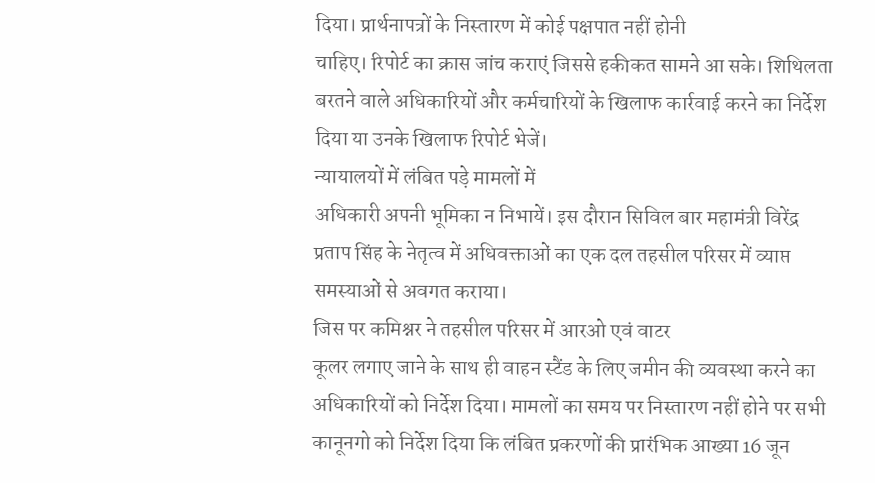दिया। प्रार्थनापत्रों के निस्तारण में कोई पक्षपात नहीं होनी
चाहिए। रिपोर्ट का क्रास जांच कराएं जिससे हकीकत सामने आ सके। शिथिलता
बरतने वाले अधिकारियों और कर्मचारियों के खिलाफ कार्रवाई करने का निर्देश
दिया या उनके खिलाफ रिपोर्ट भेजें।
न्यायालयों में लंबित पड़े मामलों में
अधिकारी अपनी भूमिका न निभायें। इस दौरान सिविल बार महामंत्री विरेंद्र
प्रताप सिंह के नेतृत्व में अधिवक्ताओं का एक दल तहसील परिसर में व्याप्त
समस्याओं से अवगत कराया।
जिस पर कमिश्नर ने तहसील परिसर में आरओ एवं वाटर
कूलर लगाए जाने के साथ ही वाहन स्टैंड के लिए जमीन की व्यवस्था करने का
अधिकारियों को निर्देश दिया। मामलों का समय पर निस्तारण नहीं होने पर सभी
कानूनगो को निर्देश दिया कि लंबित प्रकरणों की प्रारंभिक आख्या 16 जून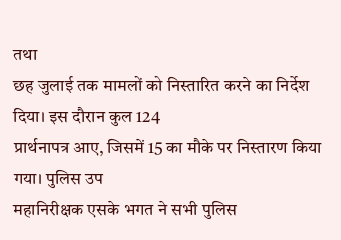तथा
छह जुलाई तक मामलों को निस्तारित करने का निर्देश दिया। इस दौरान कुल 124
प्रार्थनापत्र आए, जिसमें 15 का मौके पर निस्तारण किया गया। पुलिस उप
महानिरीक्षक एसके भगत ने सभी पुलिस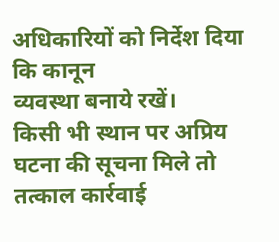अधिकारियों को निर्देश दिया कि कानून
व्यवस्था बनाये रखें।
किसी भी स्थान पर अप्रिय घटना की सूचना मिले तो
तत्काल कार्रवाई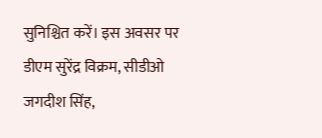सुनिश्चित करें। इस अवसर पर डीएम सुरेंद्र विक्रम, सीडीओ
जगदीश सिंह,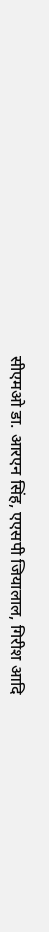सीएमओ डा. आरएन सिंह, एएसपी जियालाल, गिरीश आदि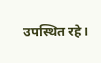उपस्थित रहे।